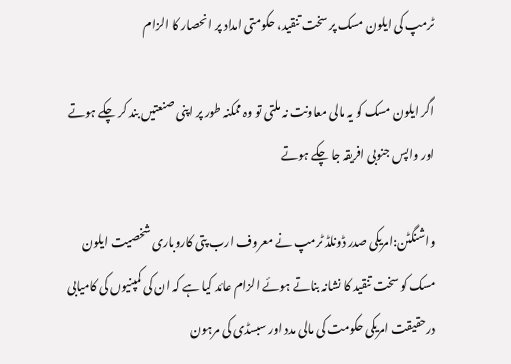ٹرمپ کی ایلون مسک پر سخت تنقید، حکومتی امداد پر انحصار کا الزام

اگر ایلون مسک کو یہ مالی معاونت نہ ملتی تو وہ ممکنہ طور پر اپنی صنعتیں بند کر چکے ہوتے اور واپس جنوبی افریقہ جا چکے ہوتے

واشنگٹن:امریکی صدر ڈونلڈ ٹرمپ نے معروف ارب پتی کاروباری شخصیت ایلون مسک کو سخت تنقید کا نشانہ بناتے ہوئے الزام عائد کیا ہے کہ ان کی کمپنیوں کی کامیابی درحقیقت امریکی حکومت کی مالی مدد اور سبسڈی کی مرہون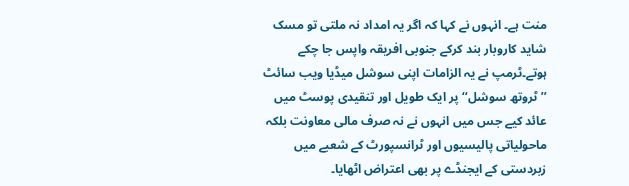منت ہے۔ انہوں نے کہا کہ اگر یہ امداد نہ ملتی تو مسک شاید کاروبار بند کرکے جنوبی افریقہ واپس جا چکے ہوتے۔ٹرمپ نے یہ الزامات اپنی سوشل میڈیا ویب سائٹ ’’ٹروتھ سوشل‘‘ پر ایک طویل اور تنقیدی پوسٹ میں عائد کیے جس میں انہوں نے نہ صرف مالی معاونت بلکہ ماحولیاتی پالیسیوں اور ٹرانسپورٹ کے شعبے میں زبردستی کے ایجنڈے پر بھی اعتراض اٹھایا۔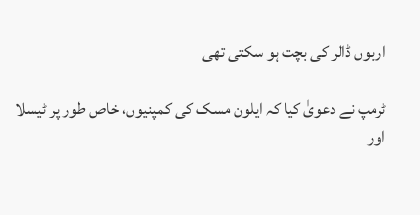اربوں ڈالر کی بچت ہو سکتی تھی

ٹرمپ نے دعویٰ کیا کہ ایلون مسک کی کمپنیوں، خاص طور پر ٹیسلا اور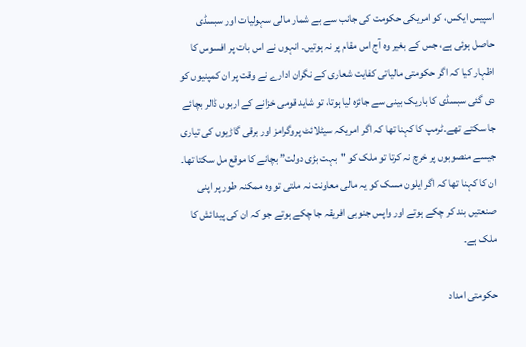اسپیس ایکس، کو امریکی حکومت کی جانب سے بے شمار مالی سہولیات اور سبسڈی حاصل ہوئی ہے، جس کے بغیر وہ آج اس مقام پر نہ ہوتیں۔ انہوں نے اس بات پر افسوس کا اظہار کیا کہ اگر حکومتی مالیاتی کفایت شعاری کے نگران ادارے نے وقت پر ان کمپنیوں کو دی گئی سبسڈی کا باریک بینی سے جائزہ لیا ہوتا، تو شاید قومی خزانے کے اربوں ڈالر بچائے جا سکتے تھے۔ٹرمپ کا کہنا تھا کہ اگر امریکہ سیٹلائٹ پروگرامز اور برقی گاڑیوں کی تیاری جیسے منصوبوں پر خرچ نہ کرتا تو ملک کو "بہت بڑی دولت” بچانے کا موقع مل سکتا تھا۔ ان کا کہنا تھا کہ اگر ایلون مسک کو یہ مالی معاونت نہ ملتی تو وہ ممکنہ طور پر اپنی صنعتیں بند کر چکے ہوتے اور واپس جنوبی افریقہ جا چکے ہوتے جو کہ ان کی پیدائش کا ملک ہے۔

حکومتی امداد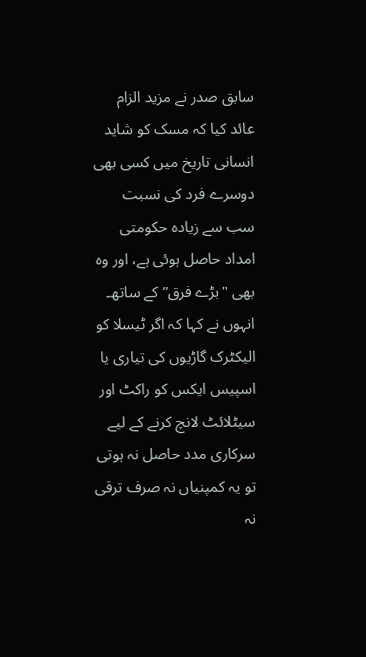سابق صدر نے مزید الزام عائد کیا کہ مسک کو شاید انسانی تاریخ میں کسی بھی دوسرے فرد کی نسبت سب سے زیادہ حکومتی امداد حاصل ہوئی ہے، اور وہ بھی "بڑے فرق” کے ساتھ۔ انہوں نے کہا کہ اگر ٹیسلا کو الیکٹرک گاڑیوں کی تیاری یا اسپیس ایکس کو راکٹ اور سیٹلائٹ لانچ کرنے کے لیے سرکاری مدد حاصل نہ ہوتی تو یہ کمپنیاں نہ صرف ترقی نہ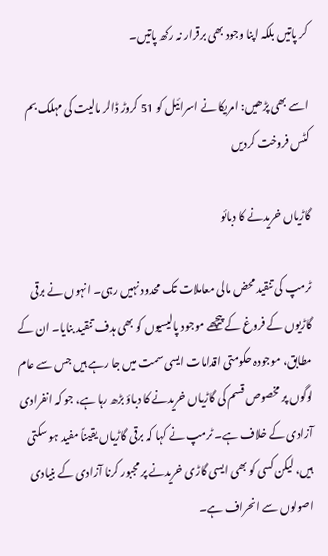کر پاتیں بلکہ اپنا وجود بھی برقرار نہ رکھ پاتیں۔

اسے بھی پڑھیں: امریکا نے اسرائیل کو 51 کروڑ ڈالر مالیت کی مہلک بم کٹس فروخت کردیں

گاڑیاں خریدنے کا دبائو

ٹرمپ کی تنقید محض مالی معاملات تک محدود نہیں رہی۔ انہوں نے برقی گاڑیوں کے فروغ کے پیچھے موجود پالیسیوں کو بھی ہدف تنقید بنایا۔ ان کے مطابق، موجودہ حکومتی اقدامات ایسی سمت میں جا رہے ہیں جس سے عام لوگوں پر مخصوص قسم کی گاڑیاں خریدنے کا دباؤ بڑھ رہا ہے، جو کہ انفرادی آزادی کے خلاف ہے۔ ٹرمپ نے کہا کہ برقی گاڑیاں یقیناً مفید ہو سکتی ہیں، لیکن کسی کو بھی ایسی گاڑی خریدنے پر مجبور کرنا آزادی کے بنیادی اصولوں سے انحراف ہے۔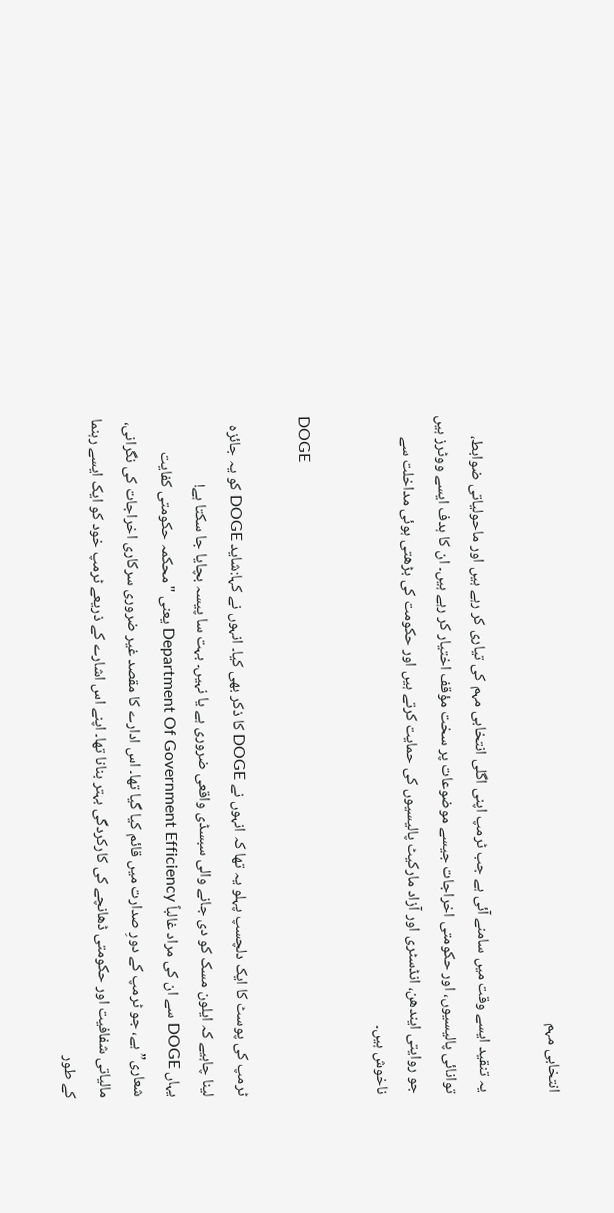انتخابی مہم

یہ تنقید ایسے وقت میں سامنے آئی ہے جب ٹرمپ اپنی اگلی انتخابی مہم کی تیاری کر رہے ہیں اور ماحولیاتی ضوابط، توانائی پالیسیوں، اور حکومتی اخراجات جیسے موضوعات پر سخت مؤقف اختیار کر رہے ہیں۔ ان کا ہدف ایسے ووٹرز ہیں جو روایتی ایندھن، انڈسٹری اور آزاد مارکیٹ پالیسیوں کی حمایت کرتے ہیں اور حکومت کی بڑھتی ہوئی مداخلت سے ناخوش ہیں۔

DOGE

ٹرمپ کی پوسٹ کا ایک دلچسپ پہلو یہ تھا کہ انہوں نے DOGE کا ذکر بھی کیا۔ انہوں نے کہا:شاید DOGE کو یہ جائزہ لینا چاہیے کہ ایلون مسک کو دی جانے والی سبسڈی واقعی ضروری ہے یا نہیں۔ بہت سا پیسہ بچایا جا سکتا ہے!
یہاں DOGE سے ان کی مراد غالباً Department Of Government Efficiency یعنی "محکمہ حکومتی کفایت شعاری” ہے، جو ٹرمپ کے دورِ صدارت میں قائم کیا گیا تھا۔ اس ادارے کا مقصد غیر ضروری سرکاری اخراجات کی نگرانی، مالیاتی شفافیت اور حکومتی ڈھانچے کی کارکردگی بہتر بنانا تھا۔ اپنے اس اشارے کے ذریعے ٹرمپ خود کو ایک ایسے رہنما کے طور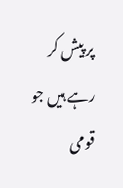پر پیش کر رہے ہیں جو قومی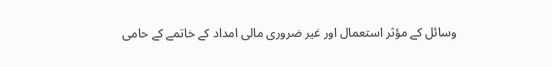وسائل کے مؤثر استعمال اور غیر ضروری مالی امداد کے خاتمے کے حامی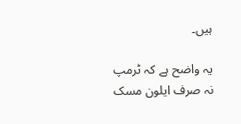ہیں۔

یہ واضح ہے کہ ٹرمپ نہ صرف ایلون مسک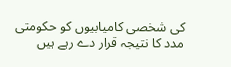کی شخصی کامیابیوں کو حکومتی مدد کا نتیجہ قرار دے رہے ہیں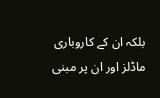بلکہ ان کے کاروباری ماڈلز اور ان پر مبنی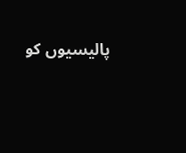پالیسیوں کو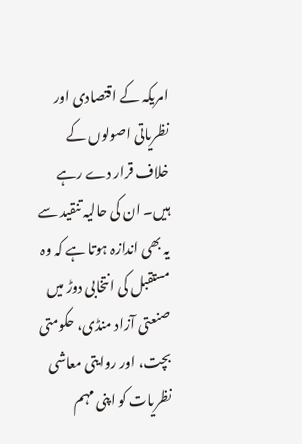امریکہ کے اقتصادی اور نظریاتی اصولوں کے خلاف قرار دے رہے ہیں۔ ان کی حالیہ تنقید سے یہ بھی اندازہ ہوتا ہے کہ وہ مستقبل کی انتخابی دوڑ میں صنعتی آزاد منڈی، حکومتی بچت، اور روایتی معاشی نظریات کو اپنی مہم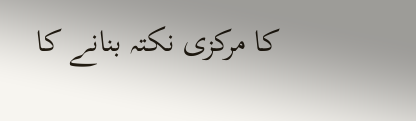کا مرکزی نکتہ بنانے کا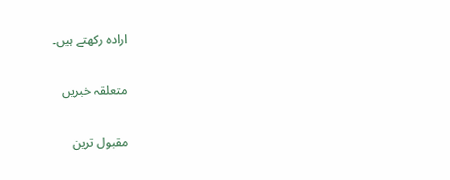ارادہ رکھتے ہیں۔

متعلقہ خبریں

مقبول ترین